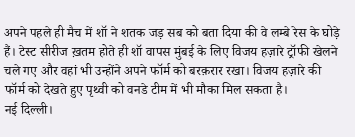अपने पहले ही मैच में शॉ ने शतक जड़ सब को बता दिया की वे लम्बे रेस के घोड़े हैं। टेस्ट सीरीज ख़तम होते ही शॉ वापस मुंबई के लिए विजय हज़ारे ट्रॉफी खेलने चले गए और वहां भी उन्होंने अपने फॉर्म को बरक़रार रखा। विजय हज़ारे की फॉर्म को देखते हुए पृथ्वी को वनडे टीम में भी मौका मिल सकता है।
नई दिल्ली।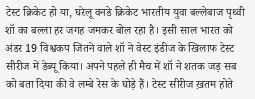टेस्ट क्रिकेट हो या, घरेलू वनडे क्रिकेट भारतीय युवा बल्लेबाज पृथ्वी शॉ का बल्ला हर जगह जमकर बोल रहा है। इसी साल भारत को अंडर 19 विश्वकप जितने वाले शॉ ने वेस्ट इंडीज के खिलाफ टेस्ट सीरीज में डेब्यू किया। अपने पहले ही मैच में शॉ ने शतक जड़ सब को बता दिया की वे लम्बे रेस के घोड़े हैं। टेस्ट सीरीज ख़तम होते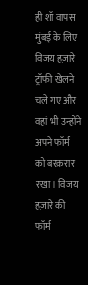ही शॉ वापस मुंबई के लिए विजय हज़ारे ट्रॉफी खेलने चले गए और वहां भी उन्होंने अपने फॉर्म को बरक़रार रखा। विजय हज़ारे की फॉर्म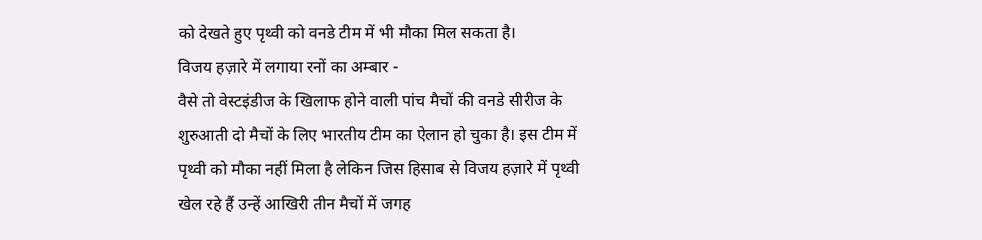को देखते हुए पृथ्वी को वनडे टीम में भी मौका मिल सकता है।
विजय हज़ारे में लगाया रनों का अम्बार -
वैसे तो वेस्टइंडीज के खिलाफ होने वाली पांच मैचों की वनडे सीरीज के शुरुआती दो मैचों के लिए भारतीय टीम का ऐलान हो चुका है। इस टीम में पृथ्वी को मौका नहीं मिला है लेकिन जिस हिसाब से विजय हज़ारे में पृथ्वी खेल रहे हैं उन्हें आखिरी तीन मैचों में जगह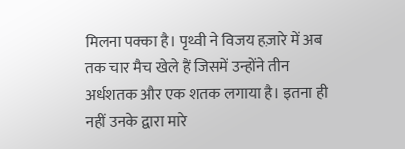मिलना पक्का है। पृथ्वी ने विजय हज़ारे में अब तक चार मैच खेले हैं जिसमें उन्होंने तीन अर्धशतक और एक शतक लगाया है। इतना ही नहीं उनके द्वारा मारे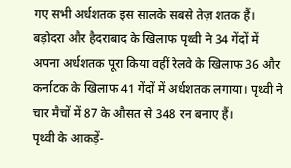गए सभी अर्धशतक इस सालके सबसे तेज़ शतक हैं। बड़ोदरा और हैदराबाद के खिलाफ पृथ्वी ने 34 गेंदों में अपना अर्धशतक पूरा किया वहीं रेलवे के खिलाफ 36 और कर्नाटक के खिलाफ 41 गेंदों में अर्धशतक लगाया। पृथ्वी ने चार मैचों में 87 के औसत से 348 रन बनाए हैं।
पृथ्वी के आकड़ें-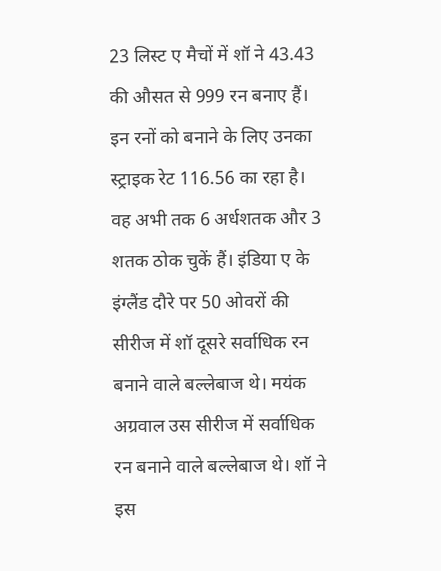23 लिस्ट ए मैचों में शॉ ने 43.43 की औसत से 999 रन बनाए हैं। इन रनों को बनाने के लिए उनका स्ट्राइक रेट 116.56 का रहा है। वह अभी तक 6 अर्धशतक और 3 शतक ठोक चुकें हैं। इंडिया ए के इंग्लैंड दौरे पर 50 ओवरों की सीरीज में शॉ दूसरे सर्वाधिक रन बनाने वाले बल्लेबाज थे। मयंक अग्रवाल उस सीरीज में सर्वाधिक रन बनाने वाले बल्लेबाज थे। शॉ ने इस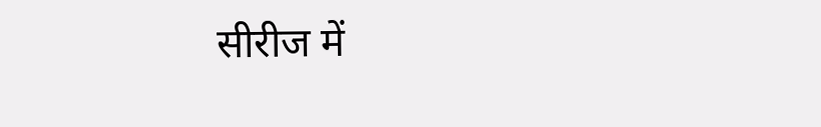सीरीज में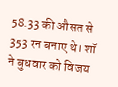58.33 की औसत से 353 रन बनाए थे। शॉ ने बुधवार को विजय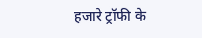हजारे ट्रॉफी के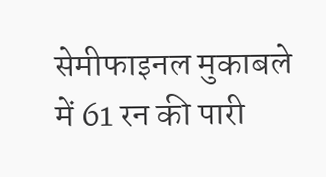सेमीफाइनल मुकाबले में 61 रन की पारी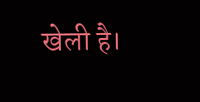खेली है।